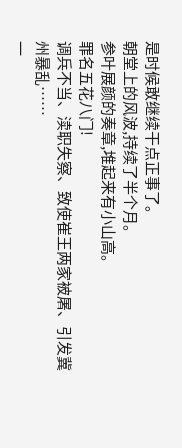是时候敢继续干点正事了。
朝堂上的风波,持续了半个月。
参叶展颜的奏章,堆起来有小山高。
罪名五花八门!
调兵不当、渎职失察、致使崔王两家被屠、引发冀州暴乱……
一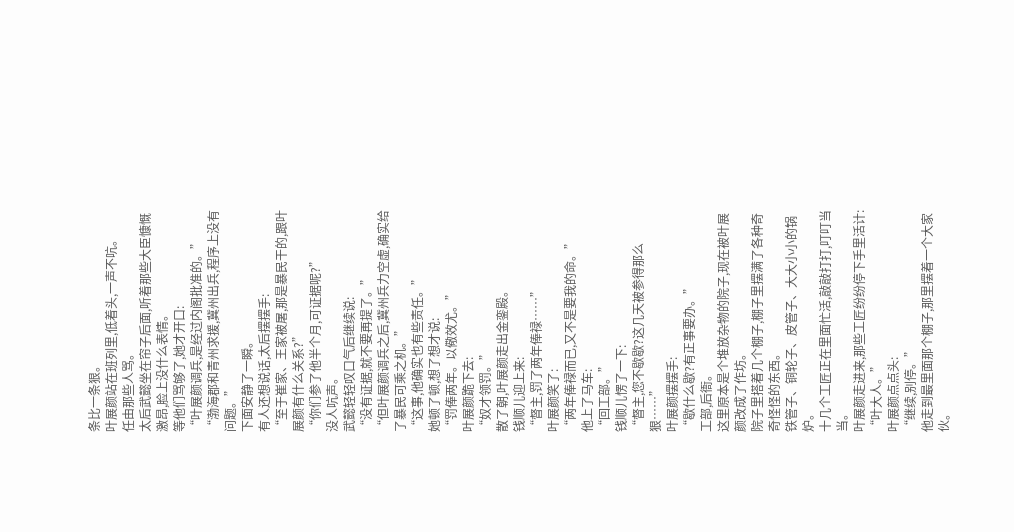条比一条狠。
叶展颜站在班列里,低着头,一声不吭。
任由那些人骂。
太后武懿坐在帘子后面,听着那些大臣慷慨激昂,脸上没什么表情。
等他们骂够了,她才开口:
“叶展颜调兵,是经过内阁批准的。”
“渤海郡和青州求援,冀州出兵,程序上没有问题。”
下面安静了一瞬。
有人还想说话,太后摆摆手:
“至于崔家、王家被屠,那是暴民干的,跟叶展颜有什么关系?”
“你们参了他半个月,可证据呢?”
没人吭声。
武懿轻轻叹口气后继续说:
“没有证据,就不要再提了。”
“但叶展颜调兵之后,冀州兵力空虚,确实给了暴民可乘之机。”
“这事,他确实也有些责任。”
她顿了顿,想了想才说:
“罚俸两年。以儆效尤。”
叶展颜跪下去:
“奴才领罚。”
散了朝,叶展颜走出金銮殿。
钱顺儿迎上来:
“督主,罚了两年俸禄……”
叶展颜笑了:
“两年俸禄而已,又不是要我的命。”
他上了马车:
“回工部。”
钱顺儿愣了一下:
“督主,您不歇歇?这几天被参得那么狠……”
叶展颜摆摆手:
“歇什么歇?有正事要办。”
工部,后衙。
这里原本是个堆放杂物的院子,现在被叶展颜改成了作坊。
院子里搭着几个棚子,棚子里摆满了各种奇奇怪怪的东西。
铁管子、铜轮子、皮管子、大大小小的锅炉。
十几个工匠正在里面忙活,敲敲打打,叮叮当当。
叶展颜走进来,那些工匠纷纷停下手里活计:
“叶大人。”
叶展颜点点头:
“继续,别停。”
他走到最里面那个棚子,那里摆着一个大家伙。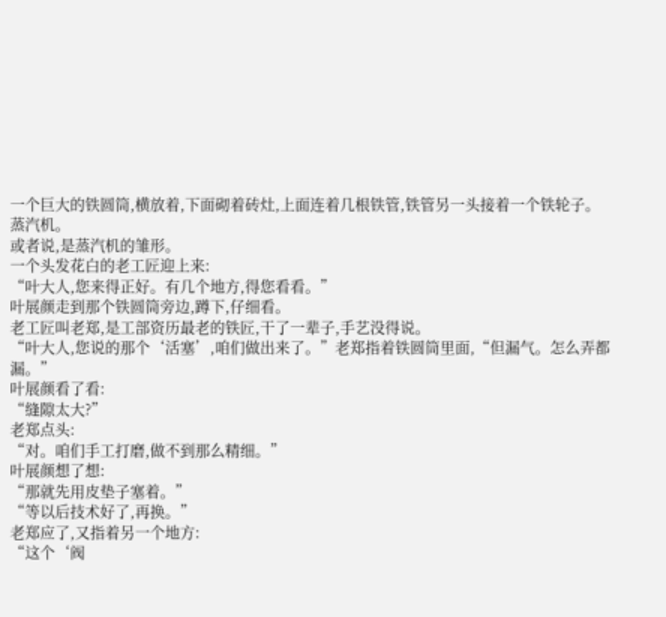一个巨大的铁圆筒,横放着,下面砌着砖灶,上面连着几根铁管,铁管另一头接着一个铁轮子。
蒸汽机。
或者说,是蒸汽机的雏形。
一个头发花白的老工匠迎上来:
“叶大人,您来得正好。有几个地方,得您看看。”
叶展颜走到那个铁圆筒旁边,蹲下,仔细看。
老工匠叫老郑,是工部资历最老的铁匠,干了一辈子,手艺没得说。
“叶大人,您说的那个‘活塞’,咱们做出来了。”老郑指着铁圆筒里面,“但漏气。怎么弄都漏。”
叶展颜看了看:
“缝隙太大?”
老郑点头:
“对。咱们手工打磨,做不到那么精细。”
叶展颜想了想:
“那就先用皮垫子塞着。”
“等以后技术好了,再换。”
老郑应了,又指着另一个地方:
“这个‘阀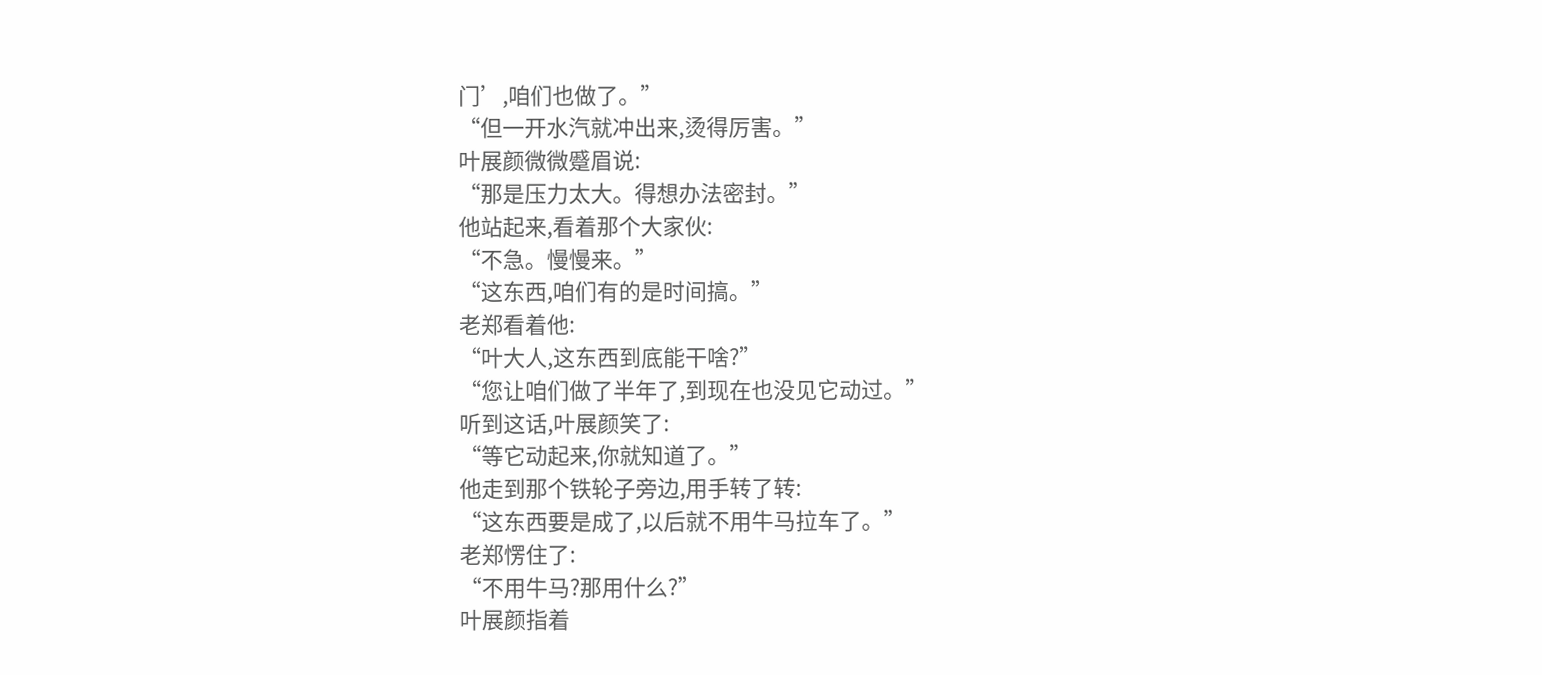门’,咱们也做了。”
“但一开水汽就冲出来,烫得厉害。”
叶展颜微微蹙眉说:
“那是压力太大。得想办法密封。”
他站起来,看着那个大家伙:
“不急。慢慢来。”
“这东西,咱们有的是时间搞。”
老郑看着他:
“叶大人,这东西到底能干啥?”
“您让咱们做了半年了,到现在也没见它动过。”
听到这话,叶展颜笑了:
“等它动起来,你就知道了。”
他走到那个铁轮子旁边,用手转了转:
“这东西要是成了,以后就不用牛马拉车了。”
老郑愣住了:
“不用牛马?那用什么?”
叶展颜指着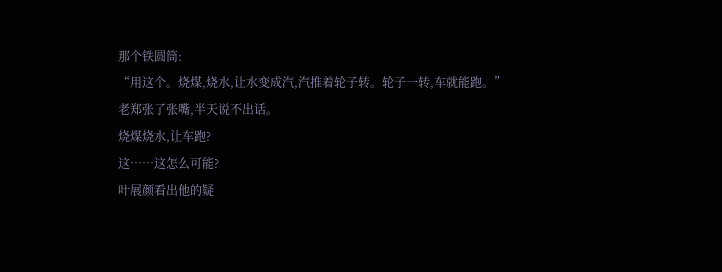那个铁圆筒:
“用这个。烧煤,烧水,让水变成汽,汽推着轮子转。轮子一转,车就能跑。”
老郑张了张嘴,半天说不出话。
烧煤烧水,让车跑?
这……这怎么可能?
叶展颜看出他的疑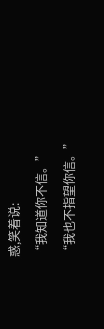惑,笑着说:
“我知道你不信。”
“我也不指望你信。”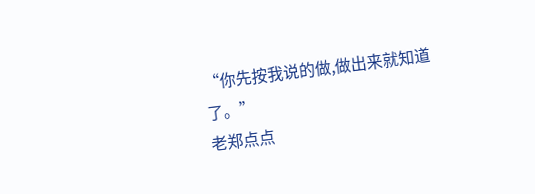“你先按我说的做,做出来就知道了。”
老郑点点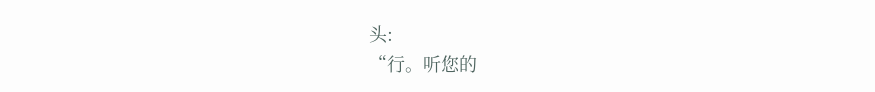头:
“行。听您的